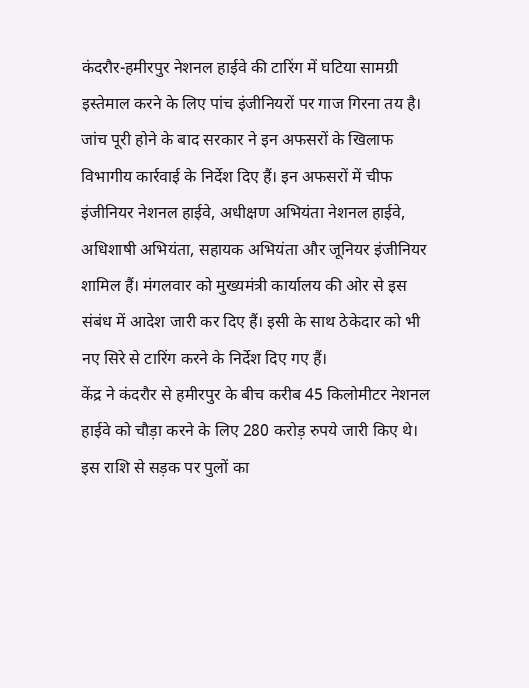कंदरौर-हमीरपुर नेशनल हाईवे की टारिंग में घटिया सामग्री इस्तेमाल करने के लिए पांच इंजीनियरों पर गाज गिरना तय है। जांच पूरी होने के बाद सरकार ने इन अफसरों के खिलाफ विभागीय कार्रवाई के निर्देश दिए हैं। इन अफसरों में चीफ इंजीनियर नेशनल हाईवे, अधीक्षण अभियंता नेशनल हाईवे, अधिशाषी अभियंता, सहायक अभियंता और जूनियर इंजीनियर शामिल हैं। मंगलवार को मुख्यमंत्री कार्यालय की ओर से इस संबंध में आदेश जारी कर दिए हैं। इसी के साथ ठेकेदार को भी नए सिरे से टारिंग करने के निर्देश दिए गए हैं।
केंद्र ने कंदरौर से हमीरपुर के बीच करीब 45 किलोमीटर नेशनल हाईवे को चौड़ा करने के लिए 280 करोड़ रुपये जारी किए थे। इस राशि से सड़क पर पुलों का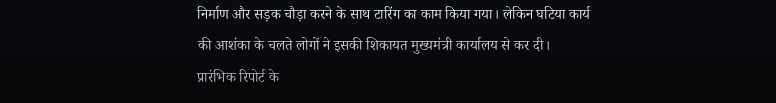निर्माण और सड़क चौड़ा करने के साथ टारिंग का काम किया गया। लेकिन घटिया कार्य की आशंका के चलते लोगों ने इसकी शिकायत मुख्यमंत्री कार्यालय से कर दी।
प्रारंभिक रिपोर्ट के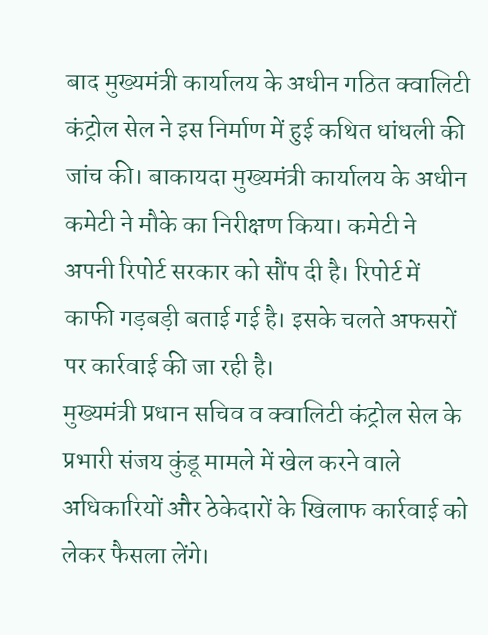बाद मुख्यमंत्री कार्यालय के अधीन गठित क्वालिटी कंट्रोल सेल ने इस निर्माण में हुई कथित धांधली की जांच की। बाकायदा मुख्यमंत्री कार्यालय के अधीन कमेटी ने मौके का निरीक्षण किया। कमेटी ने अपनी रिपोर्ट सरकार को सौंप दी है। रिपोर्ट में काफी गड़बड़ी बताई गई है। इसके चलते अफसरों पर कार्रवाई की जा रही है।
मुख्यमंत्री प्रधान सचिव व क्वालिटी कंट्रोल सेल के प्रभारी संजय कुंडू मामले में खेल करने वाले अधिकारियों और ठेकेदारों के खिलाफ कार्रवाई को लेकर फैसला लेंगे।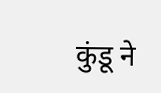कुंडू ने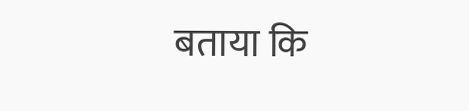बताया कि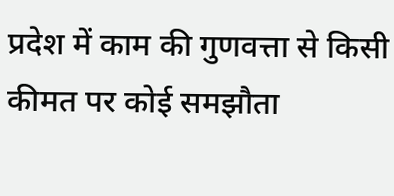प्रदेश में काम की गुणवत्ता से किसी कीमत पर कोई समझौता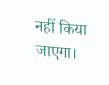नहीं किया जाएगा।